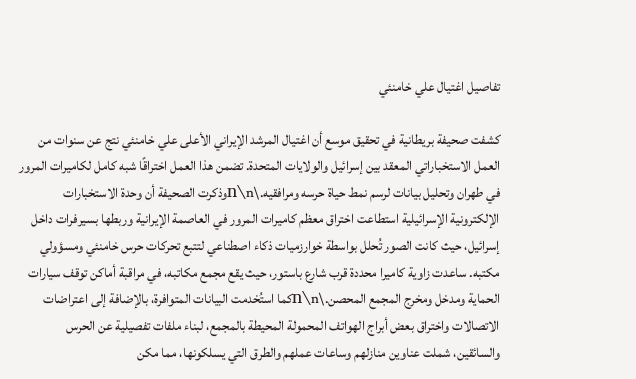تفاصيل اغتيال علي خامنئي

كشفت صحيفة بريطانية في تحقيق موسع أن اغتيال المرشد الإيراني الأعلى علي خامنئي نتج عن سنوات من العمل الاستخباراتي المعقد بين إسرائيل والولايات المتحدة. تضمن هذا العمل اختراقًا شبه كامل لكاميرات المرور في طهران وتحليل بيانات لرسم نمط حياة حرسه ومرافقيه.\n\nوذكرت الصحيفة أن وحدة الاستخبارات الإلكترونية الإسرائيلية استطاعت اختراق معظم كاميرات المرور في العاصمة الإيرانية وربطها بسيرفرات داخل إسرائيل، حيث كانت الصور تُحلل بواسطة خوارزميات ذكاء اصطناعي لتتبع تحركات حرس خامنئي ومسؤولي مكتبه. ساعدت زاوية كاميرا محددة قرب شارع باستور، حيث يقع مجمع مكاتبه، في مراقبة أماكن توقف سيارات الحماية ومدخل ومخرج المجمع المحصن.\n\nكما استُخدمت البيانات المتوافرة، بالإضافة إلى اعتراضات الاتصالات واختراق بعض أبراج الهواتف المحمولة المحيطة بالمجمع، لبناء ملفات تفصيلية عن الحرس والسائقين، شملت عناوين منازلهم وساعات عملهم والطرق التي يسلكونها، مما مكن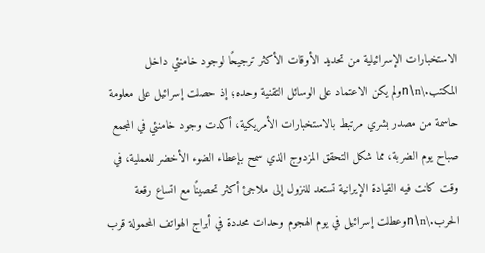الاستخبارات الإسرائيلية من تحديد الأوقات الأكثر ترجيحًا لوجود خامنئي داخل المكتب.\n\nولم يكن الاعتماد على الوسائل التقنية وحده؛ إذ حصلت إسرائيل على معلومة حاسمة من مصدر بشري مرتبط بالاستخبارات الأمريكية، أكدت وجود خامنئي في المجمع صباح يوم الضربة، مما شكل التحقق المزدوج الذي سمح بإعطاء الضوء الأخضر للعملية، في وقت كانت فيه القيادة الإيرانية تستعد للنزول إلى ملاجئ أكثر تحصينًا مع اتساع رقعة الحرب.\n\nوعطلت إسرائيل في يوم الهجوم وحدات محددة في أبراج الهواتف المحمولة قرب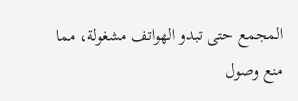المجمع حتى تبدو الهواتف مشغولة، مما منع وصول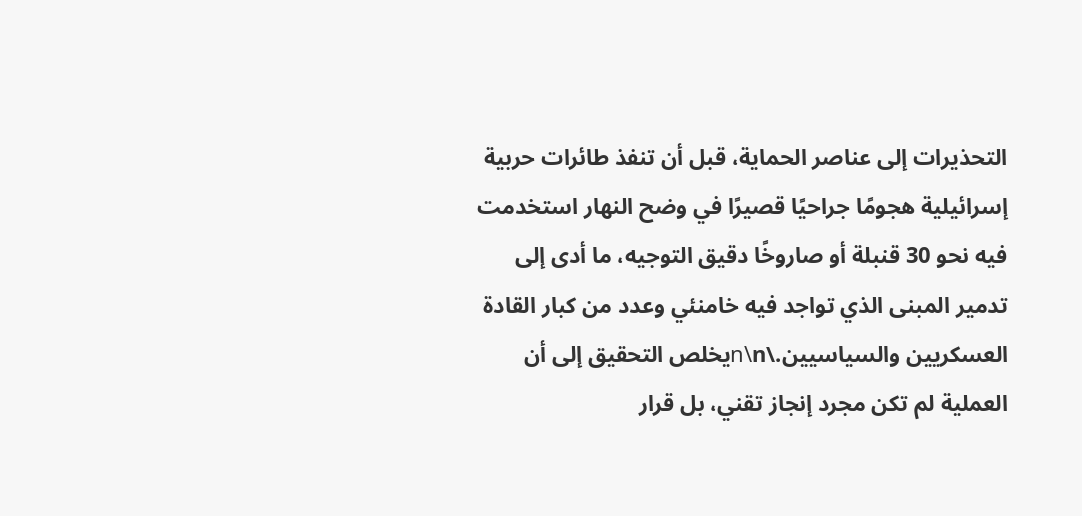التحذيرات إلى عناصر الحماية، قبل أن تنفذ طائرات حربية إسرائيلية هجومًا جراحيًا قصيرًا في وضح النهار استخدمت فيه نحو 30 قنبلة أو صاروخًا دقيق التوجيه، ما أدى إلى تدمير المبنى الذي تواجد فيه خامنئي وعدد من كبار القادة العسكريين والسياسيين.\n\nيخلص التحقيق إلى أن العملية لم تكن مجرد إنجاز تقني، بل قرار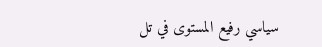سياسي رفيع المستوى في تل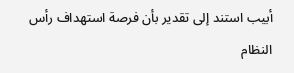أبيب استند إلى تقدير بأن فرصة استهداف رأس النظام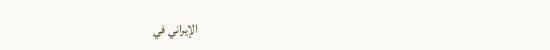الإيراني في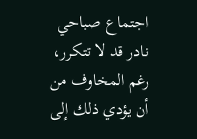اجتماع صباحي نادر قد لا تتكرر، رغم المخاوف من أن يؤدي ذلك إلى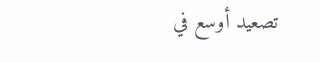تصعيد أوسع في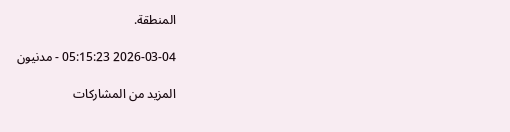المنطقة.

2026-03-04 05:15:23 - مدنيون

المزيد من المشاركات